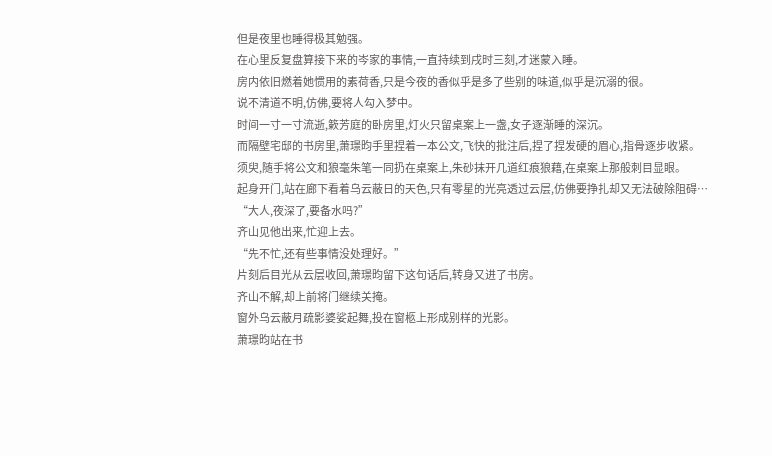但是夜里也睡得极其勉强。
在心里反复盘算接下来的岑家的事情,一直持续到戌时三刻,才迷蒙入睡。
房内依旧燃着她惯用的素荷香,只是今夜的香似乎是多了些别的味道,似乎是沉溺的很。
说不清道不明,仿佛,要将人勾入梦中。
时间一寸一寸流逝,簌芳庭的卧房里,灯火只留桌案上一盏,女子逐渐睡的深沉。
而隔壁宅邸的书房里,萧璟昀手里捏着一本公文,飞快的批注后,捏了捏发硬的眉心,指骨逐步收紧。
须臾,随手将公文和狼毫朱笔一同扔在桌案上,朱砂抹开几道红痕狼藉,在桌案上那般刺目显眼。
起身开门,站在廊下看着乌云蔽日的天色,只有零星的光亮透过云层,仿佛要挣扎却又无法破除阻碍…
“大人,夜深了,要备水吗?”
齐山见他出来,忙迎上去。
“先不忙,还有些事情没处理好。”
片刻后目光从云层收回,萧璟昀留下这句话后,转身又进了书房。
齐山不解,却上前将门继续关掩。
窗外乌云蔽月疏影婆娑起舞,投在窗柩上形成别样的光影。
萧璟昀站在书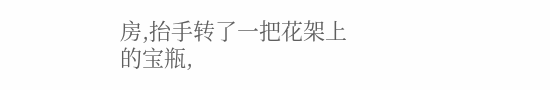房,抬手转了一把花架上的宝瓶,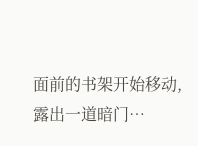面前的书架开始移动,露出一道暗门…